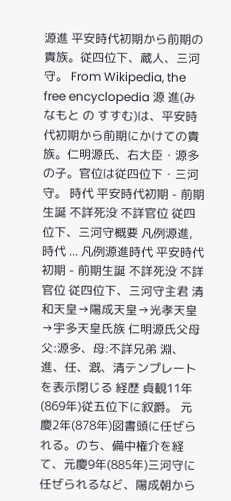源進 平安時代初期から前期の貴族。従四位下、蔵人、三河守。 From Wikipedia, the free encyclopedia 源 進(みなもと の すすむ)は、平安時代初期から前期にかけての貴族。仁明源氏、右大臣・源多の子。官位は従四位下・三河守。 時代 平安時代初期 - 前期生誕 不詳死没 不詳官位 従四位下、三河守概要 凡例源進, 時代 ... 凡例源進時代 平安時代初期 - 前期生誕 不詳死没 不詳官位 従四位下、三河守主君 清和天皇→陽成天皇→光孝天皇→宇多天皇氏族 仁明源氏父母 父:源多、母:不詳兄弟 淵、進、任、漑、清テンプレートを表示閉じる 経歴 貞観11年(869年)従五位下に叙爵。 元慶2年(878年)図書頭に任ぜられる。のち、備中権介を経て、元慶9年(885年)三河守に任ぜられるなど、陽成朝から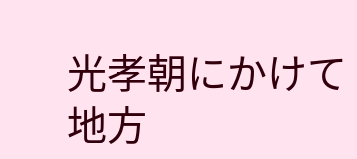光孝朝にかけて地方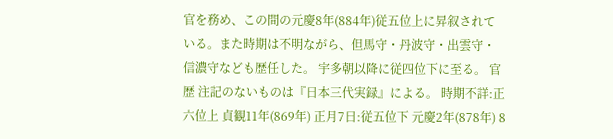官を務め、この間の元慶8年(884年)従五位上に昇叙されている。また時期は不明ながら、但馬守・丹波守・出雲守・信濃守なども歴任した。 宇多朝以降に従四位下に至る。 官歴 注記のないものは『日本三代実録』による。 時期不詳:正六位上 貞観11年(869年) 正月7日:従五位下 元慶2年(878年) 8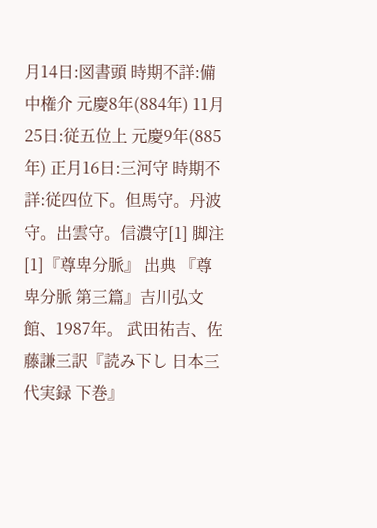月14日:図書頭 時期不詳:備中権介 元慶8年(884年) 11月25日:従五位上 元慶9年(885年) 正月16日:三河守 時期不詳:従四位下。但馬守。丹波守。出雲守。信濃守[1] 脚注 [1]『尊卑分脈』 出典 『尊卑分脈 第三篇』吉川弘文館、1987年。 武田祐吉、佐藤謙三訳『読み下し 日本三代実録 下巻』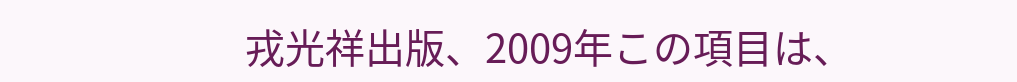戎光祥出版、2009年この項目は、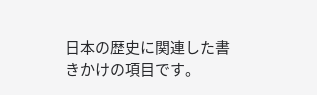日本の歴史に関連した書きかけの項目です。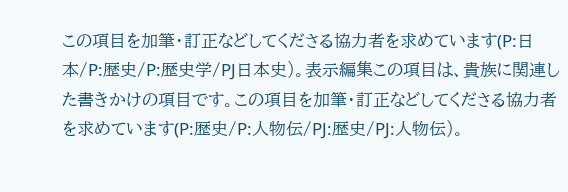この項目を加筆・訂正などしてくださる協力者を求めています(P:日本/P:歴史/P:歴史学/PJ日本史)。表示編集この項目は、貴族に関連した書きかけの項目です。この項目を加筆・訂正などしてくださる協力者を求めています(P:歴史/P:人物伝/PJ:歴史/PJ:人物伝)。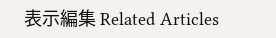表示編集 Related Articles